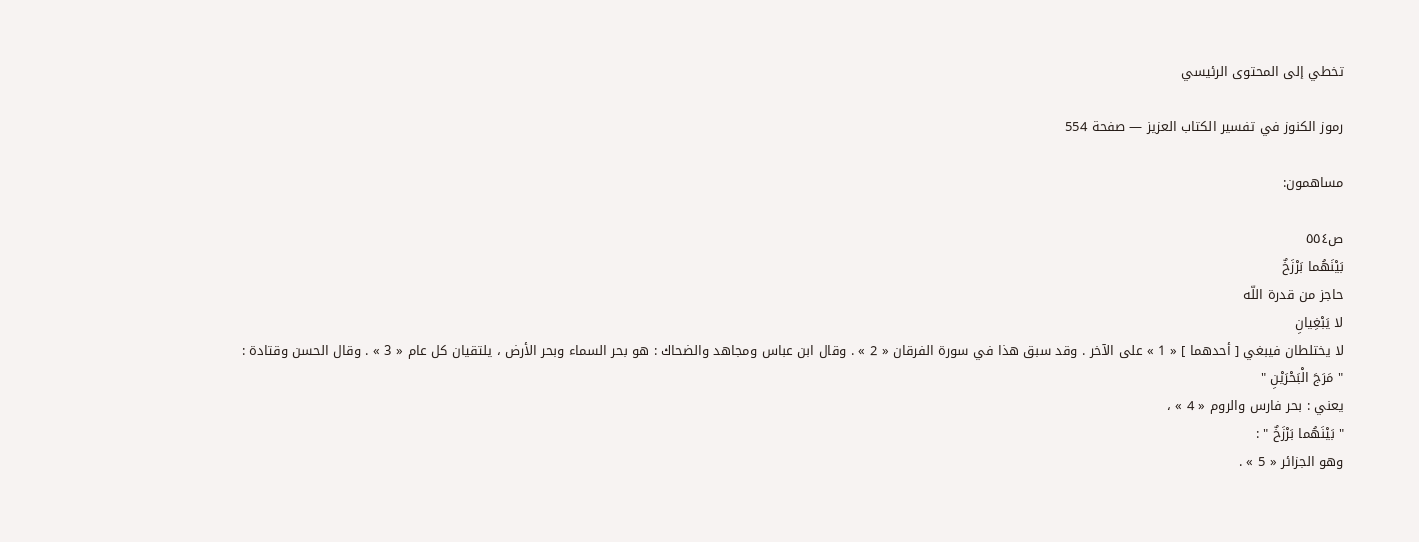تخطي إلى المحتوى الرئيسي

رموز الكنوز في تفسير الكتاب العزيز — صفحة 554

مساهمون:

ص٥٥٤
بَيْنَهُما بَرْزَخٌ
حاجز من قدرة اللّه
لا يَبْغِيانِ
لا يختلطان فيبغي [ أحدهما ] « 1 » على الآخر . وقد سبق هذا في سورة الفرقان « 2 » . وقال ابن عباس ومجاهد والضحاك : هو بحر السماء وبحر الأرض ، يلتقيان كل عام « 3 » . وقال الحسن وقتادة :
" مَرَجَ الْبَحْرَيْنِ "
يعني : بحر فارس والروم « 4 » ،
" بَيْنَهُما بَرْزَخٌ " :
وهو الجزائر « 5 » .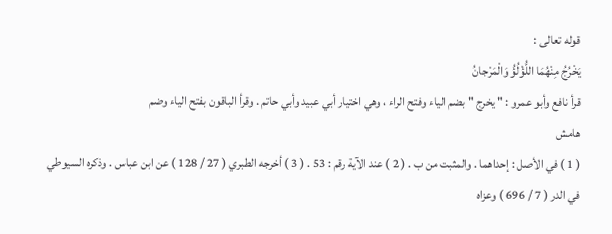قوله تعالى :
يَخْرُجُ مِنْهُمَا اللُّؤْلُؤُ وَالْمَرْجانُ
قرأ نافع وأبو عمرو : " يخرج " بضم الياء وفتح الراء ، وهي اختيار أبي عبيد وأبي حاتم . وقرأ الباقون بفتح الياء وضم
هامش
( 1 ) في الأصل : إحداهما . والمثبت من ب . ( 2 ) عند الآية رقم : 53 . ( 3 ) أخرجه الطبري ( 27 / 128 ) عن ابن عباس . وذكره السيوطي في الدر ( 7 / 696 ) وعزاه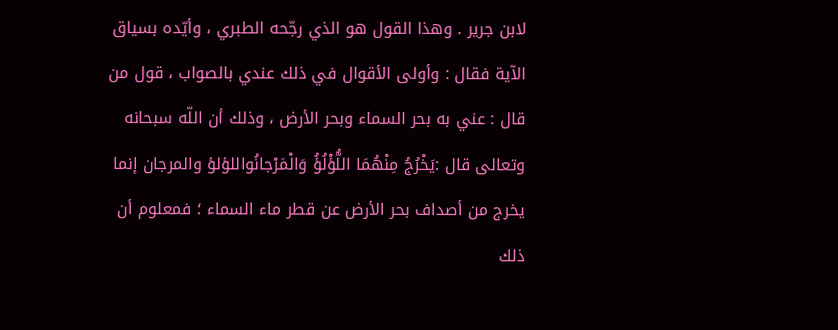لابن جرير . وهذا القول هو الذي رجّحه الطبري ، وأيّده بسياق الآية فقال : وأولى الأقوال في ذلك عندي بالصواب ، قول من قال : عني به بحر السماء وبحر الأرض ، وذلك أن اللّه سبحانه وتعالى قال :يَخْرُجُ مِنْهُمَا اللُّؤْلُؤُ وَالْمَرْجانُواللؤلؤ والمرجان إنما يخرج من أصداف بحر الأرض عن قطر ماء السماء ؛ فمعلوم أن ذلك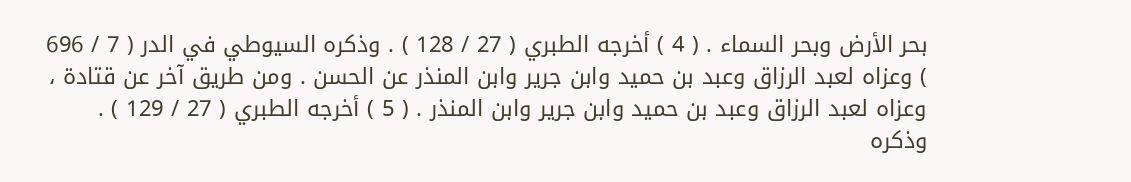بحر الأرض وبحر السماء . ( 4 ) أخرجه الطبري ( 27 / 128 ) . وذكره السيوطي في الدر ( 7 / 696 ) وعزاه لعبد الرزاق وعبد بن حميد وابن جرير وابن المنذر عن الحسن . ومن طريق آخر عن قتادة ، وعزاه لعبد الرزاق وعبد بن حميد وابن جرير وابن المنذر . ( 5 ) أخرجه الطبري ( 27 / 129 ) . وذكره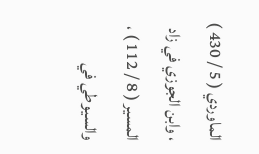الماوردي ( 5 / 430 ) ، وابن الجوزي في زاد المسير ( 8 / 112 ) ، والسيوطي في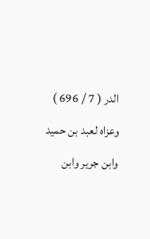الدر ( 7 / 696 ) وعزاه لعبد بن حميد وابن جرير وابن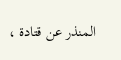المنذر عن قتادة ،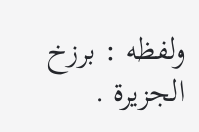ولفظه : برزخ الجزيرة .